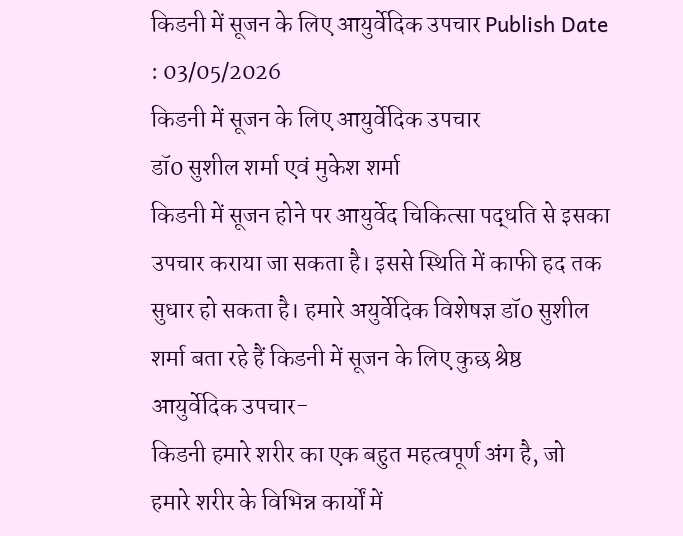किडनी में सूजन के लिए आयुर्वेदिक उपचार Publish Date : 03/05/2026
किडनी में सूजन के लिए आयुर्वेदिक उपचार
डॉ0 सुशील शर्मा एवं मुकेश शर्मा
किडनी में सूजन होने पर आयुर्वेद चिकित्सा पद्धति से इसका उपचार कराया जा सकता है। इससे स्थिति में काफी हद तक सुधार हो सकता है। हमारे अयुर्वेदिक विशेषज्ञ डॉ0 सुशील शर्मा बता रहे हैं किडनी में सूजन के लिए कुछ श्रेष्ठ आयुर्वेदिक उपचार-
किडनी हमारे शरीर का एक बहुत महत्वपूर्ण अंग है, जो हमारे शरीर के विभिन्न कार्यों में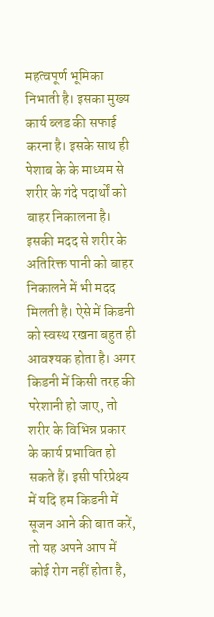महत्वपूर्ण भूमिका निभाती है। इसका मुख्य कार्य ब्लड की सफाई करना है। इसके साथ ही पेशाब के के माध्यम से शरीर के गंदे पदार्थों को बाहर निकालना है। इसकी मदद से शरीर के अतिरिक्त पानी को बाहर निकालने में भी मदद मिलती है। ऐसे में किडनी को स्वस्थ रखना बहुत ही आवश्यक होता है। अगर किडनी में किसी तरह की परेशानी हो जाए, तो शरीर के विभिन्न प्रकार के कार्य प्रभावित हो सकते हैं। इसी परिप्रेक्ष्य में यदि हम किडनी में सूजन आने की बात करें, तो यह अपने आप में कोई रोग नहीं होता है,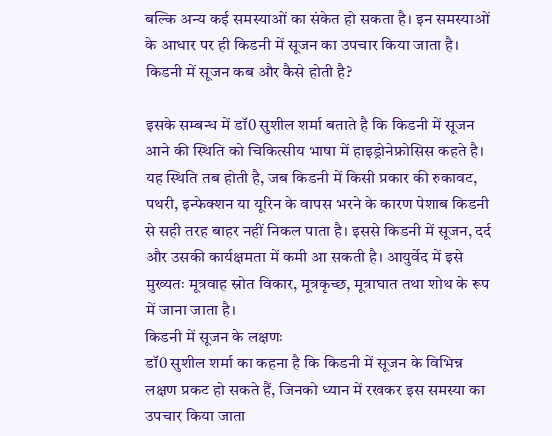बल्कि अन्य कई समस्याओं का संकेत हो सकता है। इन समस्याओं के आधार पर ही किडनी में सूजन का उपचार किया जाता है।
किडनी में सूजन कब और कैसे होती है?

इसके सम्बन्ध में डॉ0 सुशील शर्मा बताते है कि किडनी में सूजन आने की स्थिति को चिकित्सीय भाषा में हाइड्रोनेफ्रोसिस कहते है। यह स्थिति तब होती है, जब किडनी में किसी प्रकार की रुकावट, पथरी, इन्फेक्शन या यूरिन के वापस भरने के कारण पेशाब किडनी से सही तरह बाहर नहीं निकल पाता है। इससे किडनी में सूजन, दर्द और उसकी कार्यक्षमता में कमी आ सकती है। आयुर्वेद में इसे मुख्यतः मूत्रवाह स्रोत विकार, मूत्रकृच्छ, मूत्राघात तथा शोथ के रूप में जाना जाता है।
किडनी में सूजन के लक्षणः
डॉ0 सुशील शर्मा का कहना है कि किडनी में सूजन के विभिन्न लक्षण प्रकट हो सकते हैं, जिनको ध्यान में रखकर इस समस्या का उपचार किया जाता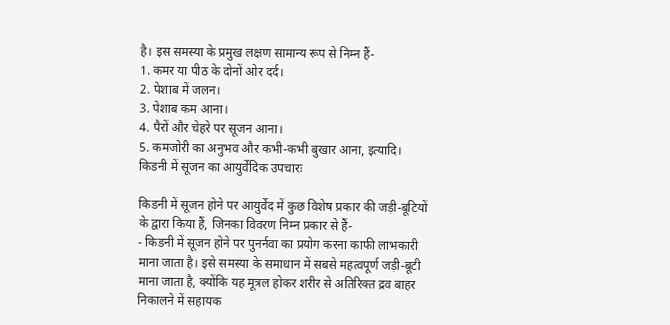है। इस समस्या के प्रमुख लक्षण सामान्य रूप से निम्न हैं-
1. कमर या पीठ के दोनों ओर दर्द।
2. पेशाब में जलन।
3. पेशाब कम आना।
4. पैरों और चेहरे पर सूजन आना।
5. कमजोरी का अनुभव और कभी-कभी बुखार आना, इत्यादि।
किडनी में सूजन का आयुर्वेदिक उपचारः

किडनी में सूजन होने पर आयुर्वेद में कुछ विशेष प्रकार की जड़ी-बूटियों के द्वारा किया हैं, जिनका विवरण निम्न प्रकार से हैं-
- किडनी में सूजन होने पर पुनर्नवा का प्रयोग करना काफी लाभकारी माना जाता है। इसे समस्या के समाधान में सबसे महत्वपूर्ण जड़ी-बूटी माना जाता है, क्योंकि यह मूत्रल होकर शरीर से अतिरिक्त द्रव बाहर निकालने में सहायक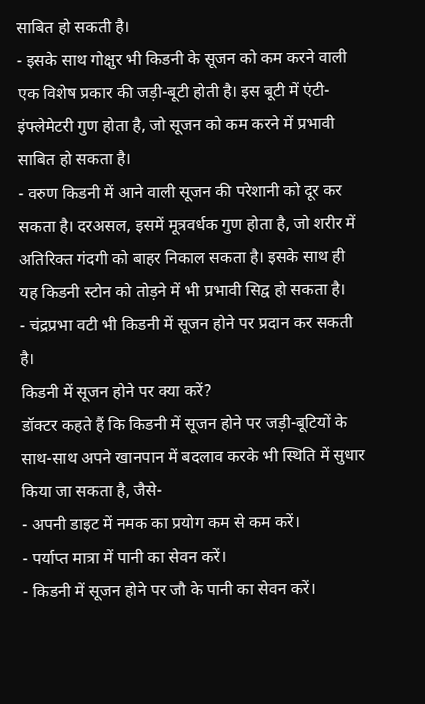साबित हो सकती है।
- इसके साथ गोक्षुर भी किडनी के सूजन को कम करने वाली एक विशेष प्रकार की जड़ी-बूटी होती है। इस बूटी में एंटी-इंफ्लेमेटरी गुण होता है, जो सूजन को कम करने में प्रभावी साबित हो सकता है।
- वरुण किडनी में आने वाली सूजन की परेशानी को दूर कर सकता है। दरअसल, इसमें मूत्रवर्धक गुण होता है, जो शरीर में अतिरिक्त गंदगी को बाहर निकाल सकता है। इसके साथ ही यह किडनी स्टोन को तोड़ने में भी प्रभावी सिद्व हो सकता है।
- चंद्रप्रभा वटी भी किडनी में सूजन होने पर प्रदान कर सकती है।
किडनी में सूजन होने पर क्या करें?
डॉक्टर कहते हैं कि किडनी में सूजन होने पर जड़ी-बूटियों के साथ-साथ अपने खानपान में बदलाव करके भी स्थिति में सुधार किया जा सकता है, जैसे-
- अपनी डाइट में नमक का प्रयोग कम से कम करें।
- पर्याप्त मात्रा में पानी का सेवन करें।
- किडनी में सूजन होने पर जौ के पानी का सेवन करें।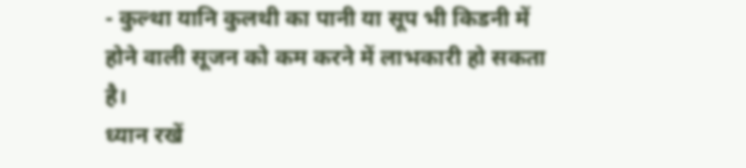- कुल्था यानि कुलथी का पानी या सूप भी किडनी में होने वाली सूजन को कम करने में लाभकारी हो सकता है।
ध्यान रखें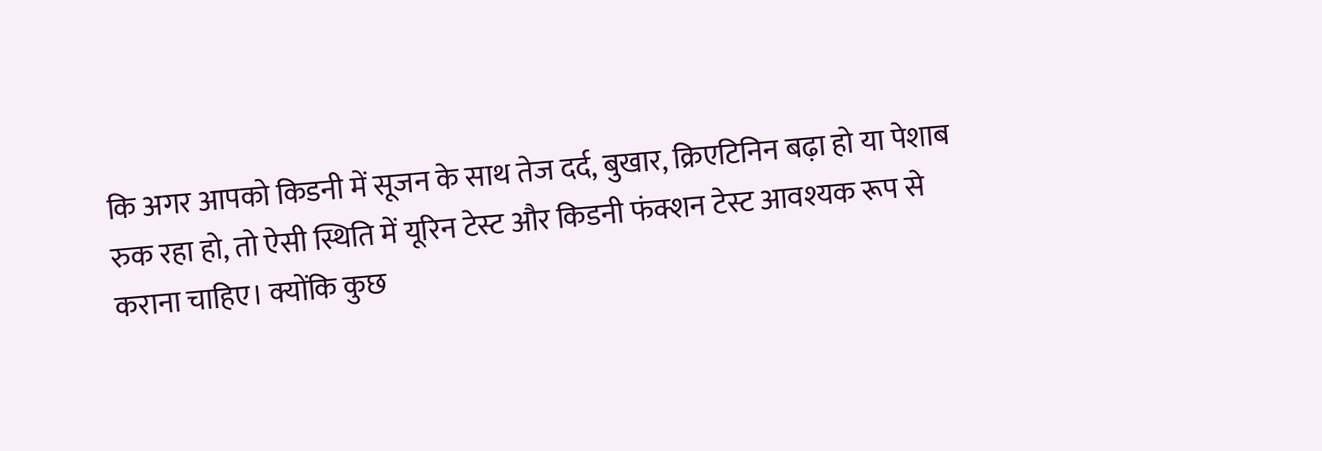कि अगर आपको किडनी में सूजन के साथ तेज दर्द, बुखार, क्रिएटिनिन बढ़ा हो या पेशाब रुक रहा हो, तो ऐसी स्थिति में यूरिन टेस्ट और किडनी फंक्शन टेस्ट आवश्यक रूप से कराना चाहिए। क्योंकि कुछ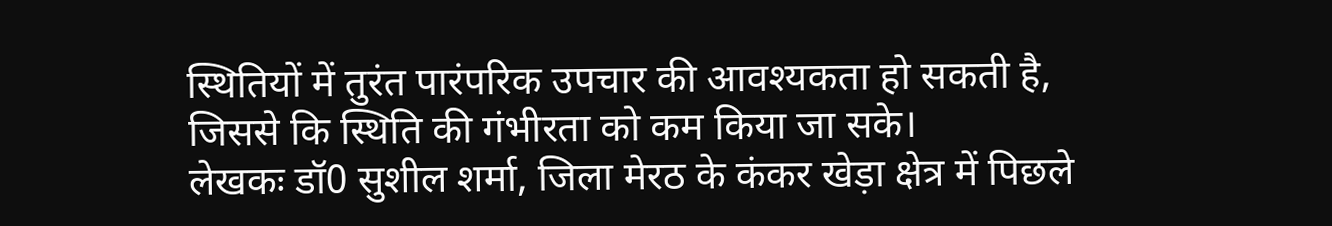स्थितियों में तुरंत पारंपरिक उपचार की आवश्यकता हो सकती है, जिससे कि स्थिति की गंभीरता को कम किया जा सके।
लेखकः डॉ0 सुशील शर्मा, जिला मेरठ के कंकर खेड़ा क्षेत्र में पिछले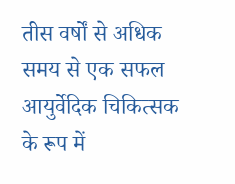तीस वर्षों से अधिक समय से एक सफल आयुर्वेदिक चिकित्सक के रूप में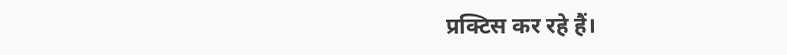प्रक्टिस कर रहे हैं।